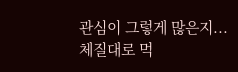관심이 그렇게 많은지...
체질대로 먹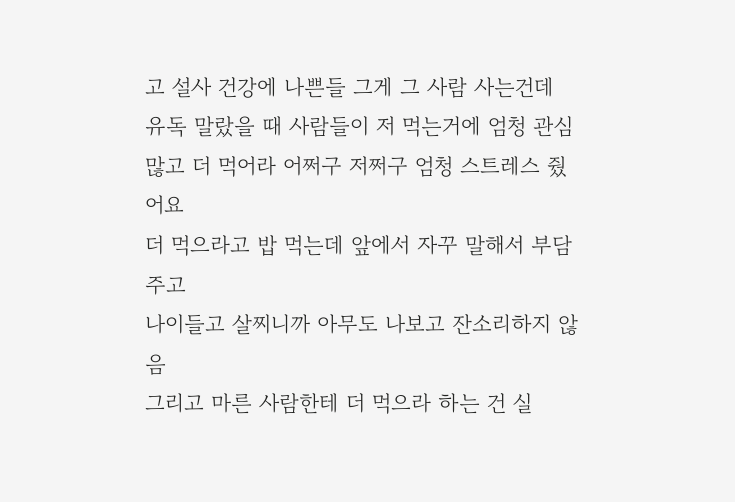고 설사 건강에 나쁜들 그게 그 사람 사는건데
유독 말랐을 때 사람들이 저 먹는거에 엄청 관심 많고 더 먹어라 어쩌구 저쩌구 엄청 스트레스 줬어요
더 먹으라고 밥 먹는데 앞에서 자꾸 말해서 부담주고
나이들고 살찌니까 아무도 나보고 잔소리하지 않음
그리고 마른 사람한테 더 먹으라 하는 건 실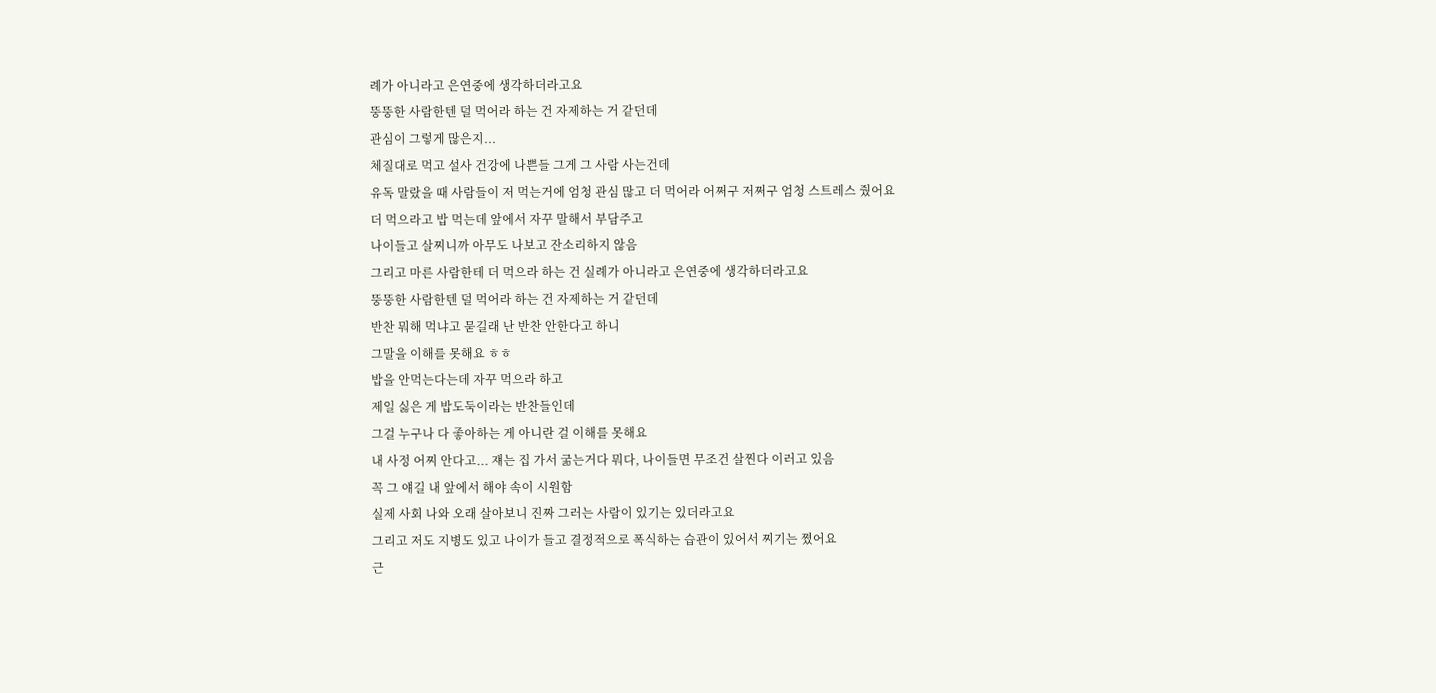례가 아니라고 은연중에 생각하더라고요
뚱뚱한 사람한텐 덜 먹어라 하는 건 자제하는 거 같던데
관심이 그렇게 많은지...
체질대로 먹고 설사 건강에 나쁜들 그게 그 사람 사는건데
유독 말랐을 때 사람들이 저 먹는거에 엄청 관심 많고 더 먹어라 어쩌구 저쩌구 엄청 스트레스 줬어요
더 먹으라고 밥 먹는데 앞에서 자꾸 말해서 부담주고
나이들고 살찌니까 아무도 나보고 잔소리하지 않음
그리고 마른 사람한테 더 먹으라 하는 건 실례가 아니라고 은연중에 생각하더라고요
뚱뚱한 사람한텐 덜 먹어라 하는 건 자제하는 거 같던데
반찬 뭐해 먹냐고 묻길래 난 반찬 안한다고 하니
그말을 이해를 못해요 ㅎㅎ
밥을 안먹는다는데 자꾸 먹으라 하고
제일 싫은 게 밥도둑이라는 반찬들인데
그걸 누구나 다 좋아하는 게 아니란 걸 이해를 못해요
내 사정 어찌 안다고... 쟤는 집 가서 굶는거다 뭐다, 나이들면 무조건 살찐다 이러고 있음
꼭 그 얘길 내 앞에서 해야 속이 시원함
실제 사회 나와 오래 살아보니 진짜 그러는 사람이 있기는 있더라고요
그리고 저도 지병도 있고 나이가 들고 결정적으로 폭식하는 습관이 있어서 찌기는 쪘어요
근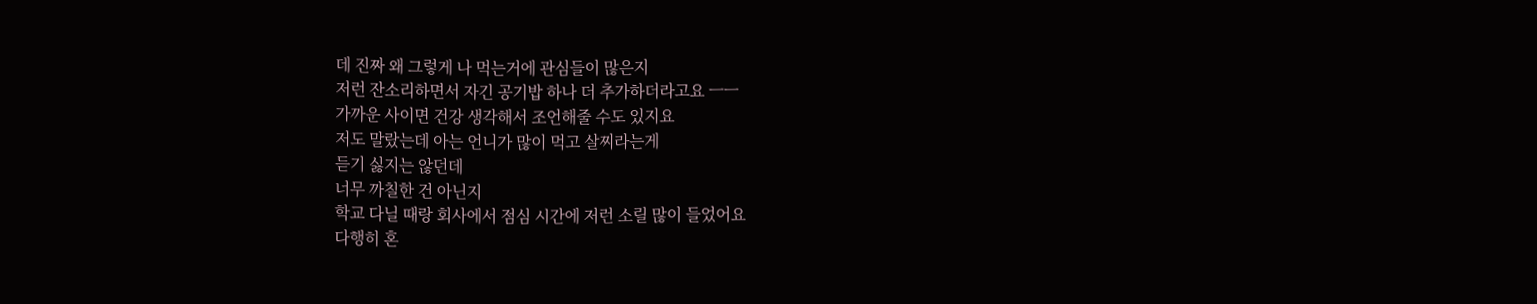데 진짜 왜 그렇게 나 먹는거에 관심들이 많은지
저런 잔소리하면서 자긴 공기밥 하나 더 추가하더라고요 ㅡㅡ
가까운 사이면 건강 생각해서 조언해줄 수도 있지요
저도 말랐는데 아는 언니가 많이 먹고 살찌라는게
듣기 싫지는 않던데
너무 까칠한 건 아닌지
학교 다닐 때랑 회사에서 점심 시간에 저런 소릴 많이 들었어요
다행히 혼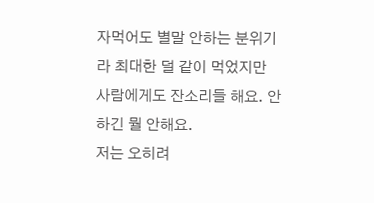자먹어도 별말 안하는 분위기라 최대한 덜 같이 먹었지만
사람에게도 잔소리들 해요. 안하긴 뭘 안해요.
저는 오히려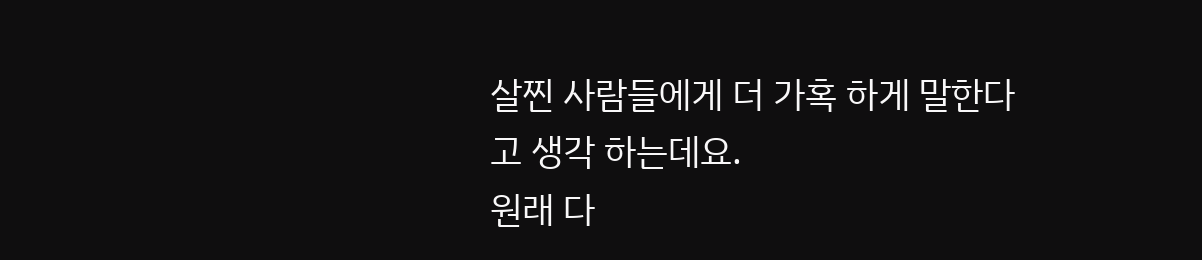살찐 사람들에게 더 가혹 하게 말한다고 생각 하는데요.
원래 다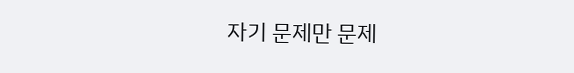자기 문제만 문제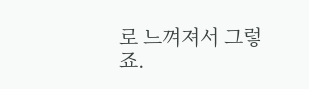로 느껴져서 그렇죠.